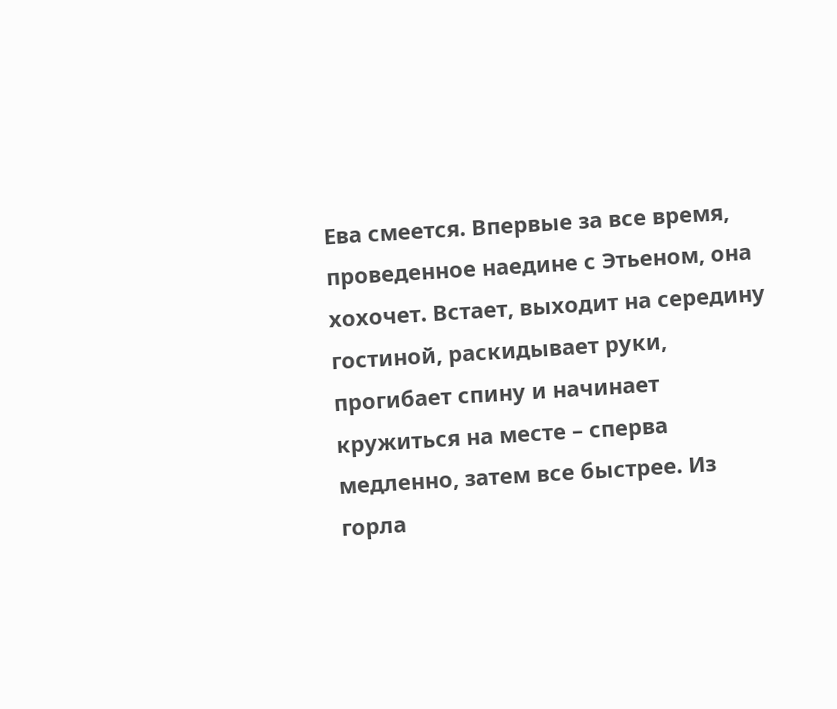Ева смеется. Впервые за все время, проведенное наедине с Этьеном, она хохочет. Встает, выходит на середину гостиной, раскидывает руки, прогибает спину и начинает кружиться на месте – сперва медленно, затем все быстрее. Из горла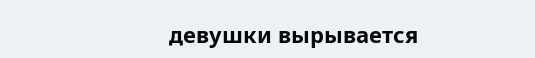девушки вырывается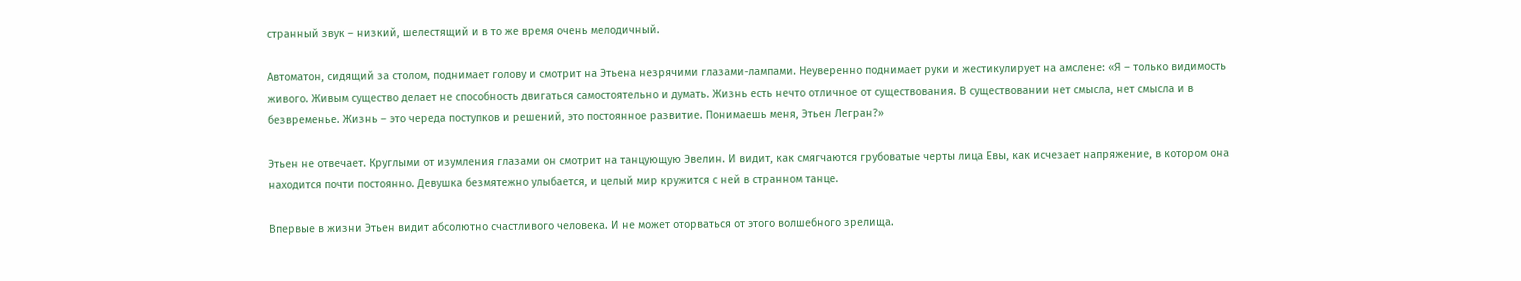странный звук – низкий, шелестящий и в то же время очень мелодичный.

Автоматон, сидящий за столом, поднимает голову и смотрит на Этьена незрячими глазами-лампами. Неуверенно поднимает руки и жестикулирует на амслене: «Я – только видимость живого. Живым существо делает не способность двигаться самостоятельно и думать. Жизнь есть нечто отличное от существования. В существовании нет смысла, нет смысла и в безвременье. Жизнь – это череда поступков и решений, это постоянное развитие. Понимаешь меня, Этьен Легран?»

Этьен не отвечает. Круглыми от изумления глазами он смотрит на танцующую Эвелин. И видит, как смягчаются грубоватые черты лица Евы, как исчезает напряжение, в котором она находится почти постоянно. Девушка безмятежно улыбается, и целый мир кружится с ней в странном танце.

Впервые в жизни Этьен видит абсолютно счастливого человека. И не может оторваться от этого волшебного зрелища.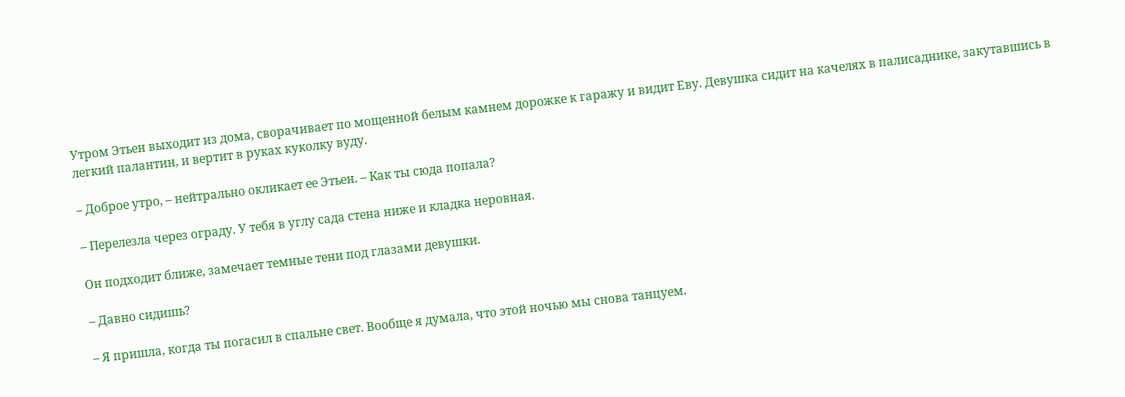Утром Этьен выходит из дома, сворачивает по мощенной белым камнем дорожке к гаражу и видит Еву. Девушка сидит на качелях в палисаднике, закутавшись в легкий палантин, и вертит в руках куколку вуду.

– Доброе утро, – нейтрально окликает ее Этьен. – Как ты сюда попала?

– Перелезла через ограду. У тебя в углу сада стена ниже и кладка неровная.

Он подходит ближе, замечает темные тени под глазами девушки.

– Давно сидишь?

– Я пришла, когда ты погасил в спальне свет. Вообще я думала, что этой ночью мы снова танцуем.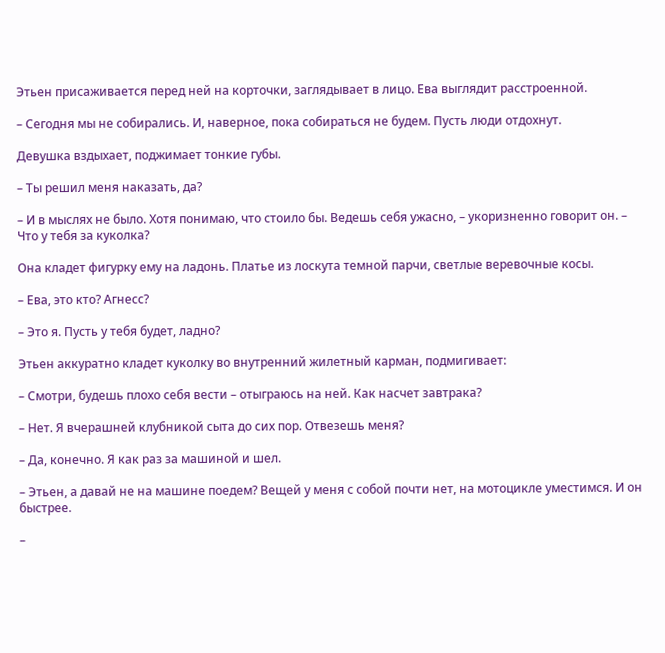Этьен присаживается перед ней на корточки, заглядывает в лицо. Ева выглядит расстроенной.

– Сегодня мы не собирались. И, наверное, пока собираться не будем. Пусть люди отдохнут.

Девушка вздыхает, поджимает тонкие губы.

– Ты решил меня наказать, да?

– И в мыслях не было. Хотя понимаю, что стоило бы. Ведешь себя ужасно, – укоризненно говорит он. – Что у тебя за куколка?

Она кладет фигурку ему на ладонь. Платье из лоскута темной парчи, светлые веревочные косы.

– Ева, это кто? Агнесс?

– Это я. Пусть у тебя будет, ладно?

Этьен аккуратно кладет куколку во внутренний жилетный карман, подмигивает:

– Смотри, будешь плохо себя вести – отыграюсь на ней. Как насчет завтрака?

– Нет. Я вчерашней клубникой сыта до сих пор. Отвезешь меня?

– Да, конечно. Я как раз за машиной и шел.

– Этьен, а давай не на машине поедем? Вещей у меня с собой почти нет, на мотоцикле уместимся. И он быстрее.

–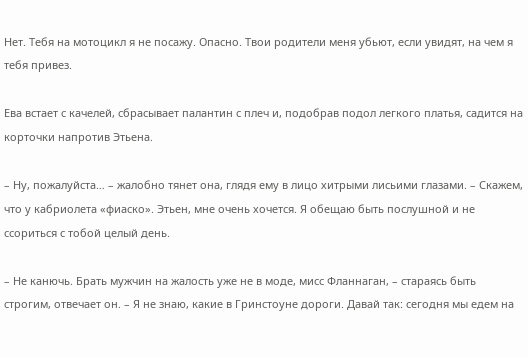Нет. Тебя на мотоцикл я не посажу. Опасно. Твои родители меня убьют, если увидят, на чем я тебя привез.

Ева встает с качелей, сбрасывает палантин с плеч и, подобрав подол легкого платья, садится на корточки напротив Этьена.

– Ну, пожалуйста… – жалобно тянет она, глядя ему в лицо хитрыми лисьими глазами. – Скажем, что у кабриолета «фиаско». Этьен, мне очень хочется. Я обещаю быть послушной и не ссориться с тобой целый день.

– Не канючь. Брать мужчин на жалость уже не в моде, мисс Фланнаган, – стараясь быть строгим, отвечает он. – Я не знаю, какие в Гринстоуне дороги. Давай так: сегодня мы едем на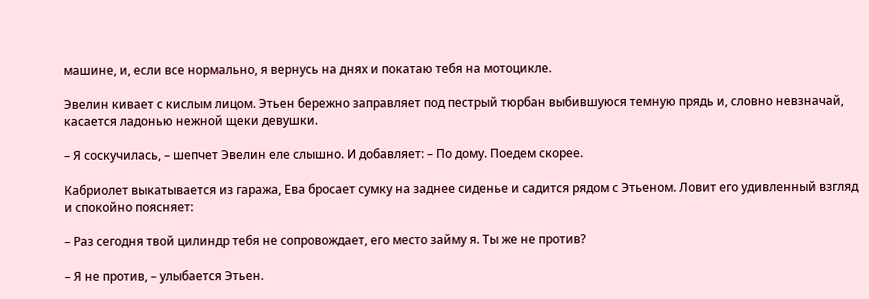машине, и, если все нормально, я вернусь на днях и покатаю тебя на мотоцикле.

Эвелин кивает с кислым лицом. Этьен бережно заправляет под пестрый тюрбан выбившуюся темную прядь и, словно невзначай, касается ладонью нежной щеки девушки.

– Я соскучилась, – шепчет Эвелин еле слышно. И добавляет: – По дому. Поедем скорее.

Кабриолет выкатывается из гаража, Ева бросает сумку на заднее сиденье и садится рядом с Этьеном. Ловит его удивленный взгляд и спокойно поясняет:

– Раз сегодня твой цилиндр тебя не сопровождает, его место займу я. Ты же не против?

– Я не против, – улыбается Этьен.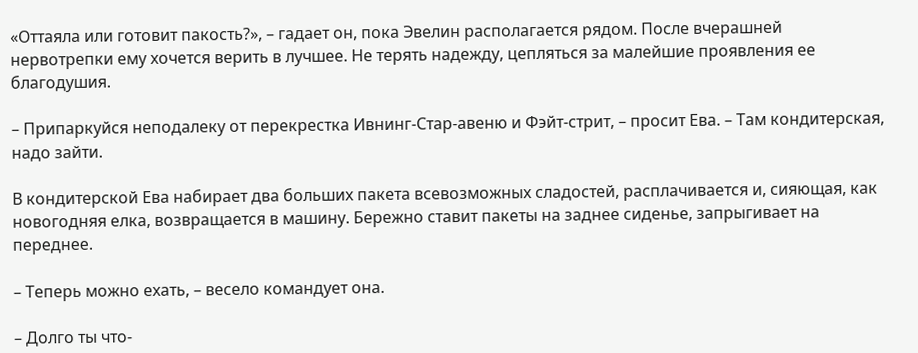«Оттаяла или готовит пакость?», – гадает он, пока Эвелин располагается рядом. После вчерашней нервотрепки ему хочется верить в лучшее. Не терять надежду, цепляться за малейшие проявления ее благодушия.

– Припаркуйся неподалеку от перекрестка Ивнинг-Стар-авеню и Фэйт-стрит, – просит Ева. – Там кондитерская, надо зайти.

В кондитерской Ева набирает два больших пакета всевозможных сладостей, расплачивается и, сияющая, как новогодняя елка, возвращается в машину. Бережно ставит пакеты на заднее сиденье, запрыгивает на переднее.

– Теперь можно ехать, – весело командует она.

– Долго ты что-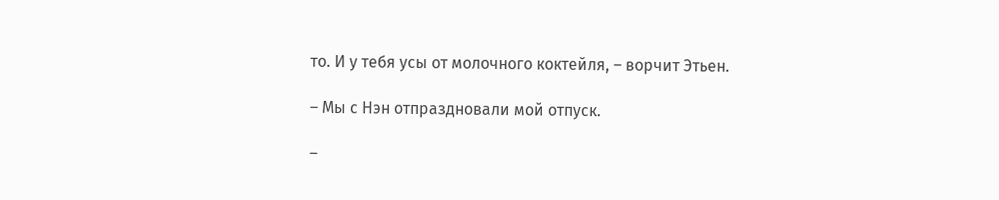то. И у тебя усы от молочного коктейля, – ворчит Этьен.

– Мы с Нэн отпраздновали мой отпуск.

–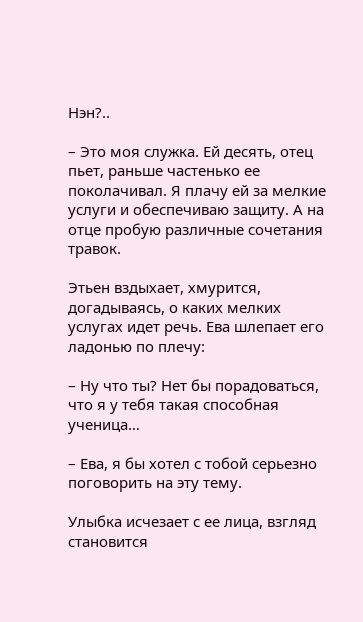Нэн?..

– Это моя служка. Ей десять, отец пьет, раньше частенько ее поколачивал. Я плачу ей за мелкие услуги и обеспечиваю защиту. А на отце пробую различные сочетания травок.

Этьен вздыхает, хмурится, догадываясь, о каких мелких услугах идет речь. Ева шлепает его ладонью по плечу:

– Ну что ты? Нет бы порадоваться, что я у тебя такая способная ученица…

– Ева, я бы хотел с тобой серьезно поговорить на эту тему.

Улыбка исчезает с ее лица, взгляд становится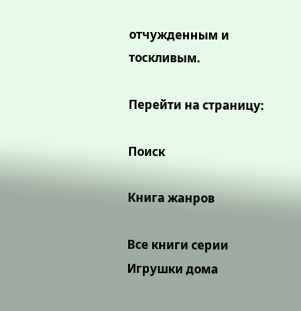отчужденным и тоскливым.

Перейти на страницу:

Поиск

Книга жанров

Все книги серии Игрушки дома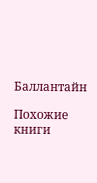Баллантайн

Похожие книги